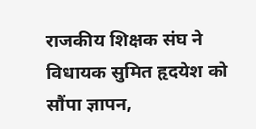राजकीय शिक्षक संघ ने विधायक सुमित हृदयेश को सौंपा ज्ञापन,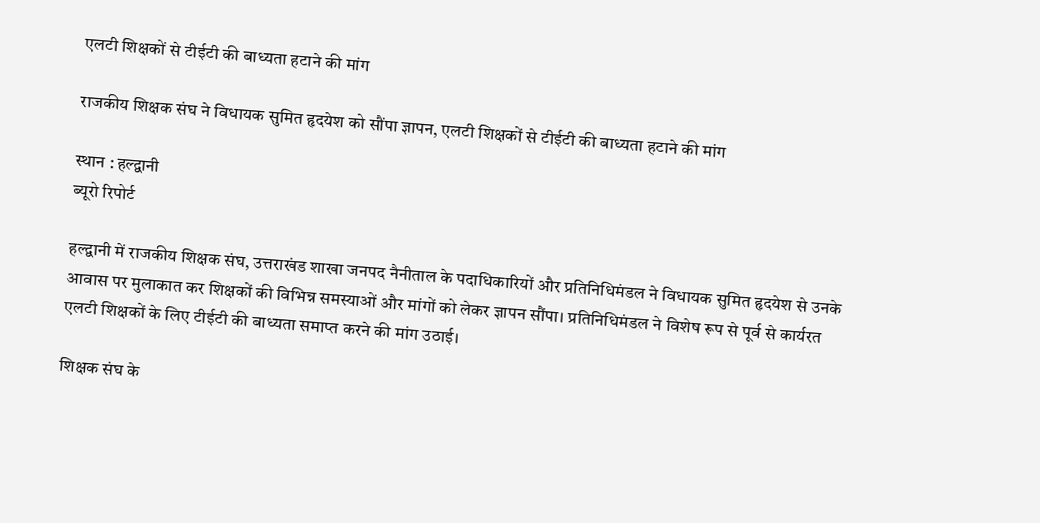एलटी शिक्षकों से टीईटी की बाध्यता हटाने की मांग

राजकीय शिक्षक संघ ने विधायक सुमित हृदयेश को सौंपा ज्ञापन, एलटी शिक्षकों से टीईटी की बाध्यता हटाने की मांग

स्थान : हल्द्वानी
ब्यूरो रिपोर्ट

हल्द्वानी में राजकीय शिक्षक संघ, उत्तराखंड शाखा जनपद नैनीताल के पदाधिकारियों और प्रतिनिधिमंडल ने विधायक सुमित हृदयेश से उनके आवास पर मुलाकात कर शिक्षकों की विभिन्न समस्याओं और मांगों को लेकर ज्ञापन सौंपा। प्रतिनिधिमंडल ने विशेष रूप से पूर्व से कार्यरत एलटी शिक्षकों के लिए टीईटी की बाध्यता समाप्त करने की मांग उठाई।

शिक्षक संघ के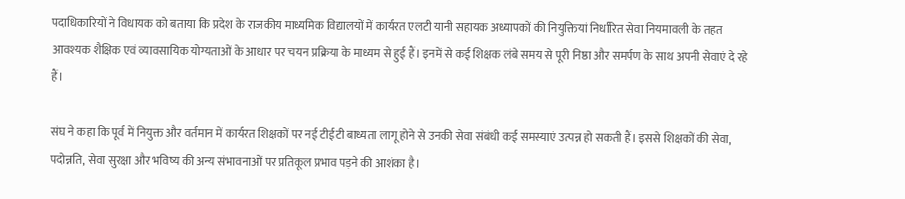पदाधिकारियों ने विधायक को बताया कि प्रदेश के राजकीय माध्यमिक विद्यालयों में कार्यरत एलटी यानी सहायक अध्यापकों की नियुक्तियां निर्धारित सेवा नियमावली के तहत आवश्यक शैक्षिक एवं व्यावसायिक योग्यताओं के आधार पर चयन प्रक्रिया के माध्यम से हुई हैं। इनमें से कई शिक्षक लंबे समय से पूरी निष्ठा और समर्पण के साथ अपनी सेवाएं दे रहे हैं।

संघ ने कहा कि पूर्व में नियुक्त और वर्तमान में कार्यरत शिक्षकों पर नई टीईटी बाध्यता लागू होने से उनकी सेवा संबंधी कई समस्याएं उत्पन्न हो सकती हैं। इससे शिक्षकों की सेवा, पदोन्नति, सेवा सुरक्षा और भविष्य की अन्य संभावनाओं पर प्रतिकूल प्रभाव पड़ने की आशंका है।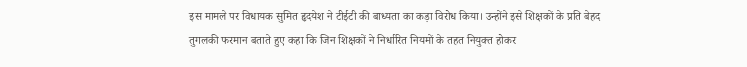इस मामले पर विधायक सुमित हृदयेश ने टीईटी की बाध्यता का कड़ा विरोध किया। उन्होंने इसे शिक्षकों के प्रति बेहद तुगलकी फरमान बताते हुए कहा कि जिन शिक्षकों ने निर्धारित नियमों के तहत नियुक्त होकर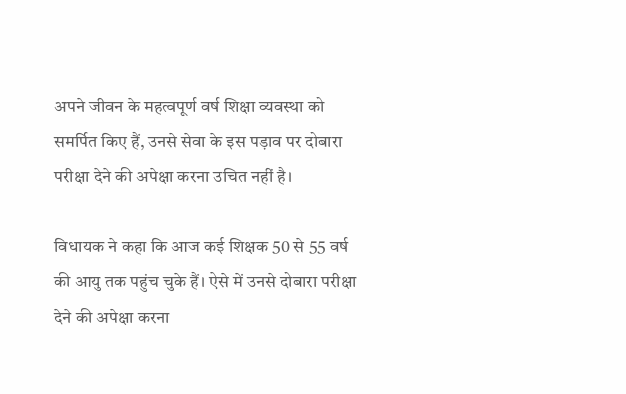अपने जीवन के महत्वपूर्ण वर्ष शिक्षा व्यवस्था को समर्पित किए हैं, उनसे सेवा के इस पड़ाव पर दोबारा परीक्षा देने की अपेक्षा करना उचित नहीं है।

विधायक ने कहा कि आज कई शिक्षक 50 से 55 वर्ष की आयु तक पहुंच चुके हैं। ऐसे में उनसे दोबारा परीक्षा देने की अपेक्षा करना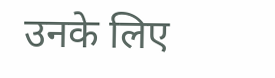उनके लिए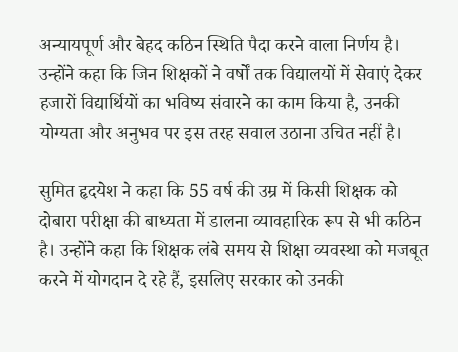अन्यायपूर्ण और बेहद कठिन स्थिति पैदा करने वाला निर्णय है। उन्होंने कहा कि जिन शिक्षकों ने वर्षों तक विद्यालयों में सेवाएं देकर हजारों विद्यार्थियों का भविष्य संवारने का काम किया है, उनकी योग्यता और अनुभव पर इस तरह सवाल उठाना उचित नहीं है।

सुमित हृदयेश ने कहा कि 55 वर्ष की उम्र में किसी शिक्षक को दोबारा परीक्षा की बाध्यता में डालना व्यावहारिक रूप से भी कठिन है। उन्होंने कहा कि शिक्षक लंबे समय से शिक्षा व्यवस्था को मजबूत करने में योगदान दे रहे हैं, इसलिए सरकार को उनकी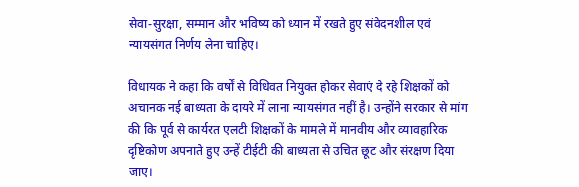सेवा-सुरक्षा, सम्मान और भविष्य को ध्यान में रखते हुए संवेदनशील एवं न्यायसंगत निर्णय लेना चाहिए।

विधायक ने कहा कि वर्षों से विधिवत नियुक्त होकर सेवाएं दे रहे शिक्षकों को अचानक नई बाध्यता के दायरे में लाना न्यायसंगत नहीं है। उन्होंने सरकार से मांग की कि पूर्व से कार्यरत एलटी शिक्षकों के मामले में मानवीय और व्यावहारिक दृष्टिकोण अपनाते हुए उन्हें टीईटी की बाध्यता से उचित छूट और संरक्षण दिया जाए।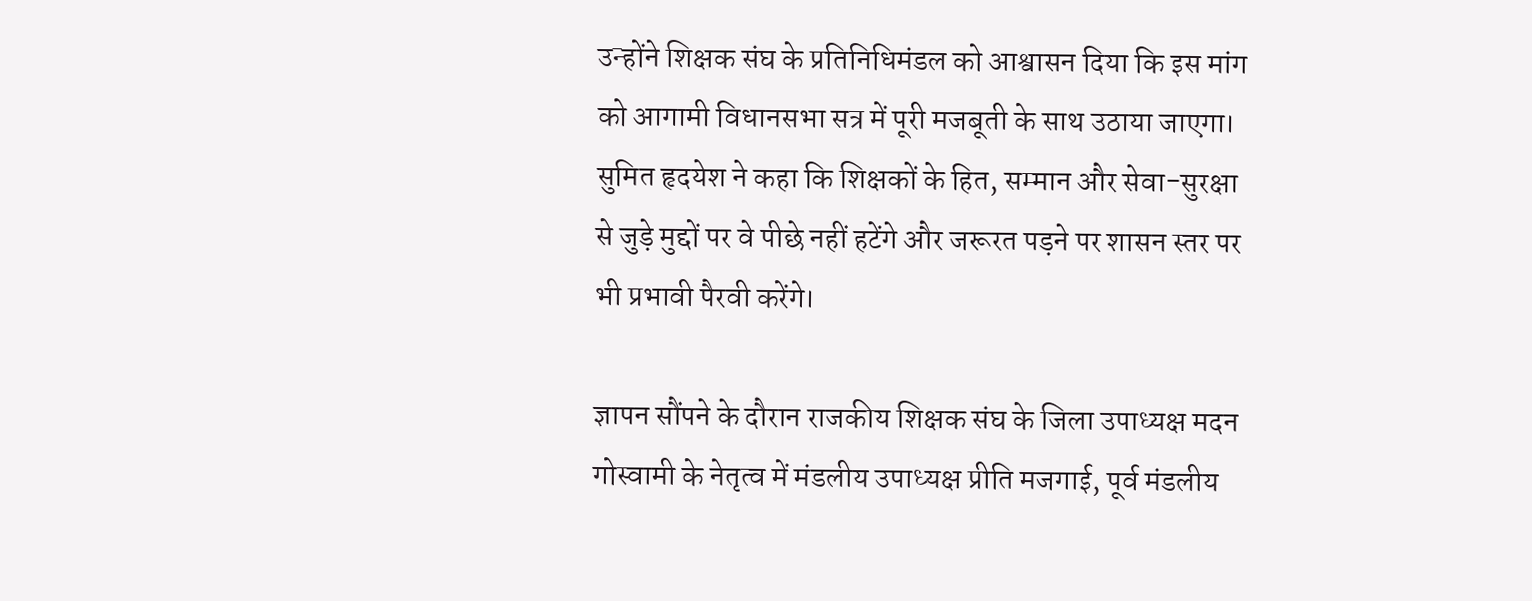उन्होंने शिक्षक संघ के प्रतिनिधिमंडल को आश्वासन दिया कि इस मांग को आगामी विधानसभा सत्र में पूरी मजबूती के साथ उठाया जाएगा। सुमित हृदयेश ने कहा कि शिक्षकों के हित, सम्मान और सेवा-सुरक्षा से जुड़े मुद्दों पर वे पीछे नहीं हटेंगे और जरूरत पड़ने पर शासन स्तर पर भी प्रभावी पैरवी करेंगे।

ज्ञापन सौंपने के दौरान राजकीय शिक्षक संघ के जिला उपाध्यक्ष मदन गोस्वामी के नेतृत्व में मंडलीय उपाध्यक्ष प्रीति मजगाई, पूर्व मंडलीय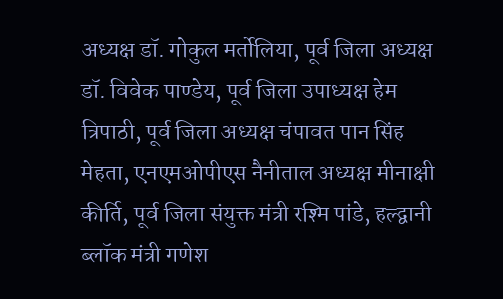अध्यक्ष डॉ. गोकुल मर्तोलिया, पूर्व जिला अध्यक्ष डॉ. विवेक पाण्डेय, पूर्व जिला उपाध्यक्ष हेम त्रिपाठी, पूर्व जिला अध्यक्ष चंपावत पान सिंह मेहता, एनएमओपीएस नैनीताल अध्यक्ष मीनाक्षी कीर्ति, पूर्व जिला संयुक्त मंत्री रश्मि पांडे, हल्द्वानी ब्लॉक मंत्री गणेश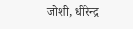जोशी, धीरेन्द्र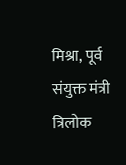मिश्रा, पूर्व संयुक्त मंत्री त्रिलोक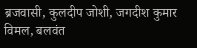ब्रजवासी, कुलदीप जोशी, जगदीश कुमार विमल, बलवंत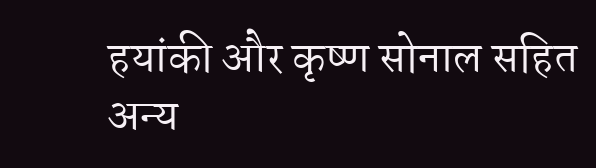हयांकी और कृष्ण सोनाल सहित अन्य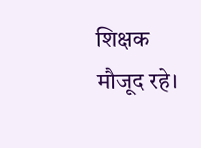शिक्षक मौजूद रहे।